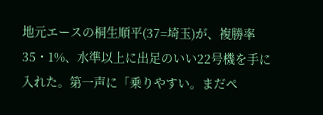地元エースの桐生順平(37=埼玉)が、複勝率35・1%、水準以上に出足のいい22号機を手に入れた。第一声に「乗りやすい。まだペ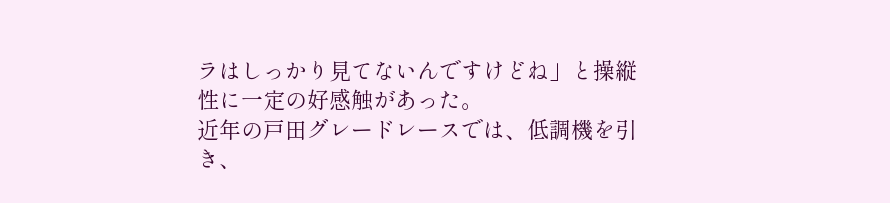ラはしっかり見てないんですけどね」と操縦性に一定の好感触があった。
近年の戸田グレードレースでは、低調機を引き、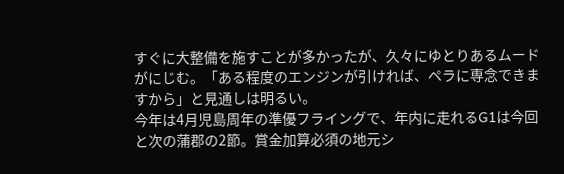すぐに大整備を施すことが多かったが、久々にゆとりあるムードがにじむ。「ある程度のエンジンが引ければ、ペラに専念できますから」と見通しは明るい。
今年は4月児島周年の準優フライングで、年内に走れるG1は今回と次の蒲郡の2節。賞金加算必須の地元シ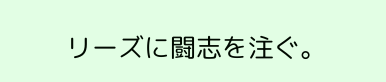リーズに闘志を注ぐ。